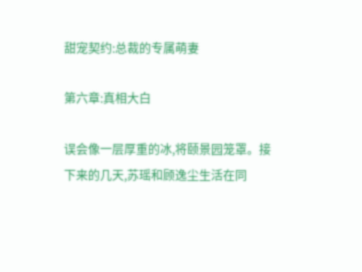甜宠契约:总裁的专属萌妻

第六章:真相大白

误会像一层厚重的冰,将颐景园笼罩。接下来的几天,苏瑶和顾逸尘生活在同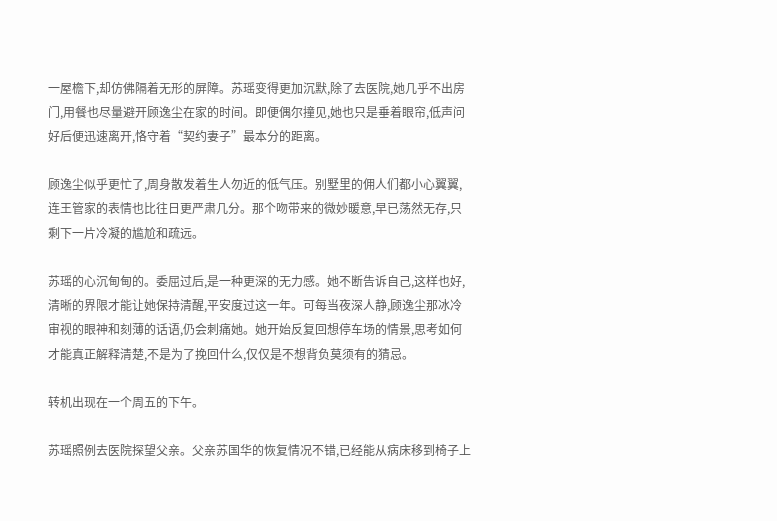一屋檐下,却仿佛隔着无形的屏障。苏瑶变得更加沉默,除了去医院,她几乎不出房门,用餐也尽量避开顾逸尘在家的时间。即便偶尔撞见,她也只是垂着眼帘,低声问好后便迅速离开,恪守着“契约妻子”最本分的距离。

顾逸尘似乎更忙了,周身散发着生人勿近的低气压。别墅里的佣人们都小心翼翼,连王管家的表情也比往日更严肃几分。那个吻带来的微妙暖意,早已荡然无存,只剩下一片冷凝的尴尬和疏远。

苏瑶的心沉甸甸的。委屈过后,是一种更深的无力感。她不断告诉自己,这样也好,清晰的界限才能让她保持清醒,平安度过这一年。可每当夜深人静,顾逸尘那冰冷审视的眼神和刻薄的话语,仍会刺痛她。她开始反复回想停车场的情景,思考如何才能真正解释清楚,不是为了挽回什么,仅仅是不想背负莫须有的猜忌。

转机出现在一个周五的下午。

苏瑶照例去医院探望父亲。父亲苏国华的恢复情况不错,已经能从病床移到椅子上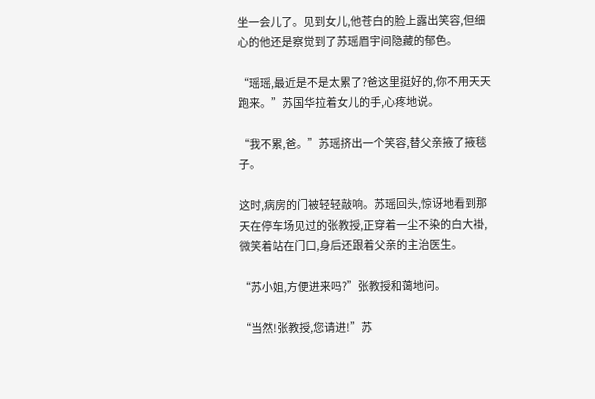坐一会儿了。见到女儿,他苍白的脸上露出笑容,但细心的他还是察觉到了苏瑶眉宇间隐藏的郁色。

“瑶瑶,最近是不是太累了?爸这里挺好的,你不用天天跑来。”苏国华拉着女儿的手,心疼地说。

“我不累,爸。”苏瑶挤出一个笑容,替父亲掖了掖毯子。

这时,病房的门被轻轻敲响。苏瑶回头,惊讶地看到那天在停车场见过的张教授,正穿着一尘不染的白大褂,微笑着站在门口,身后还跟着父亲的主治医生。

“苏小姐,方便进来吗?”张教授和蔼地问。

“当然!张教授,您请进!”苏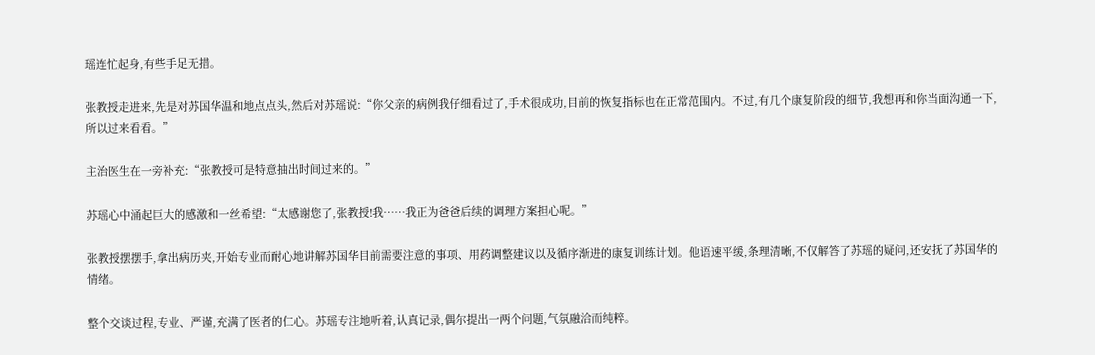瑶连忙起身,有些手足无措。

张教授走进来,先是对苏国华温和地点点头,然后对苏瑶说:“你父亲的病例我仔细看过了,手术很成功,目前的恢复指标也在正常范围内。不过,有几个康复阶段的细节,我想再和你当面沟通一下,所以过来看看。”

主治医生在一旁补充:“张教授可是特意抽出时间过来的。”

苏瑶心中涌起巨大的感激和一丝希望:“太感谢您了,张教授!我……我正为爸爸后续的调理方案担心呢。”

张教授摆摆手,拿出病历夹,开始专业而耐心地讲解苏国华目前需要注意的事项、用药调整建议以及循序渐进的康复训练计划。他语速平缓,条理清晰,不仅解答了苏瑶的疑问,还安抚了苏国华的情绪。

整个交谈过程,专业、严谨,充满了医者的仁心。苏瑶专注地听着,认真记录,偶尔提出一两个问题,气氛融洽而纯粹。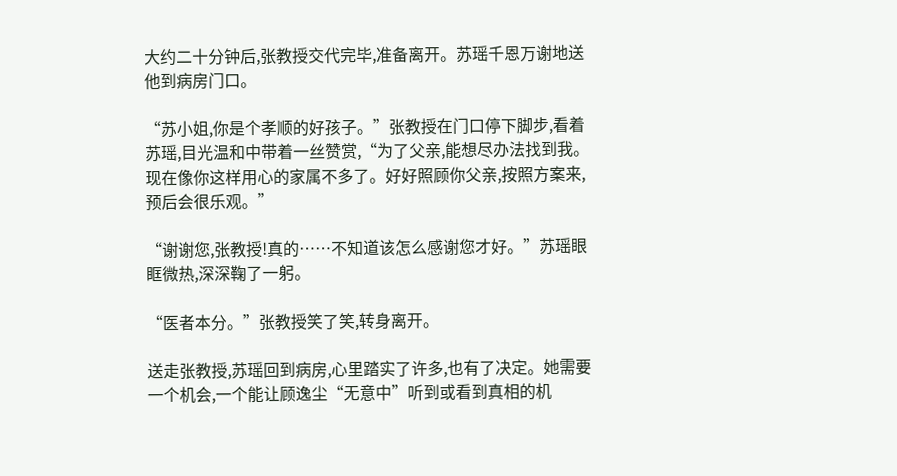大约二十分钟后,张教授交代完毕,准备离开。苏瑶千恩万谢地送他到病房门口。

“苏小姐,你是个孝顺的好孩子。”张教授在门口停下脚步,看着苏瑶,目光温和中带着一丝赞赏,“为了父亲,能想尽办法找到我。现在像你这样用心的家属不多了。好好照顾你父亲,按照方案来,预后会很乐观。”

“谢谢您,张教授!真的……不知道该怎么感谢您才好。”苏瑶眼眶微热,深深鞠了一躬。

“医者本分。”张教授笑了笑,转身离开。

送走张教授,苏瑶回到病房,心里踏实了许多,也有了决定。她需要一个机会,一个能让顾逸尘“无意中”听到或看到真相的机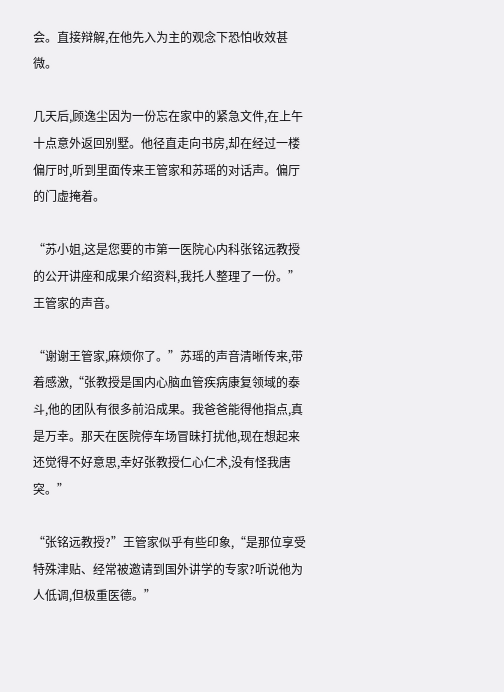会。直接辩解,在他先入为主的观念下恐怕收效甚微。

几天后,顾逸尘因为一份忘在家中的紧急文件,在上午十点意外返回别墅。他径直走向书房,却在经过一楼偏厅时,听到里面传来王管家和苏瑶的对话声。偏厅的门虚掩着。

“苏小姐,这是您要的市第一医院心内科张铭远教授的公开讲座和成果介绍资料,我托人整理了一份。”王管家的声音。

“谢谢王管家,麻烦你了。”苏瑶的声音清晰传来,带着感激,“张教授是国内心脑血管疾病康复领域的泰斗,他的团队有很多前沿成果。我爸爸能得他指点,真是万幸。那天在医院停车场冒昧打扰他,现在想起来还觉得不好意思,幸好张教授仁心仁术,没有怪我唐突。”

“张铭远教授?”王管家似乎有些印象,“是那位享受特殊津贴、经常被邀请到国外讲学的专家?听说他为人低调,但极重医德。”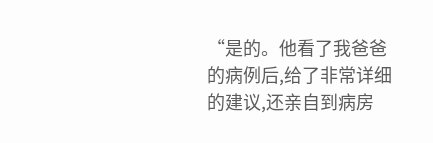“是的。他看了我爸爸的病例后,给了非常详细的建议,还亲自到病房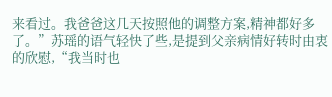来看过。我爸爸这几天按照他的调整方案,精神都好多了。”苏瑶的语气轻快了些,是提到父亲病情好转时由衷的欣慰,“我当时也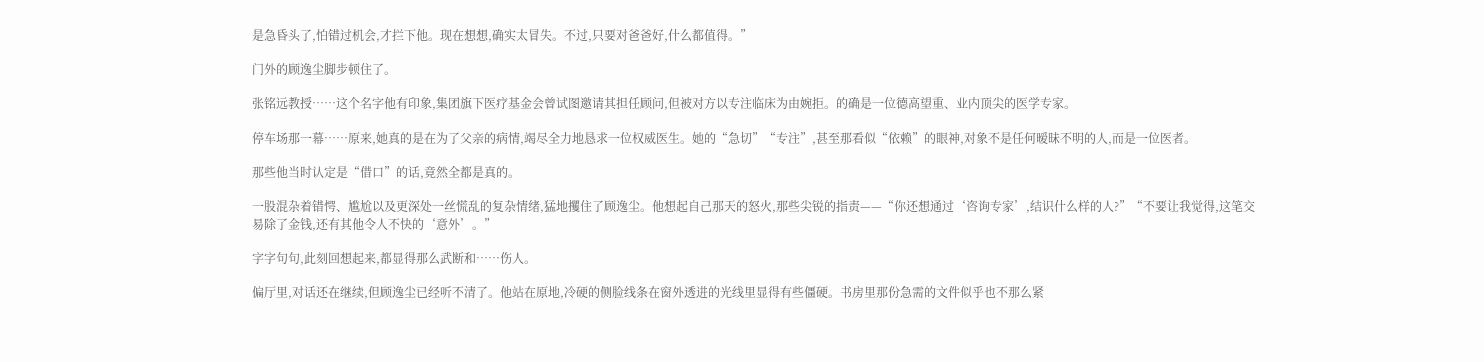是急昏头了,怕错过机会,才拦下他。现在想想,确实太冒失。不过,只要对爸爸好,什么都值得。”

门外的顾逸尘脚步顿住了。

张铭远教授……这个名字他有印象,集团旗下医疗基金会曾试图邀请其担任顾问,但被对方以专注临床为由婉拒。的确是一位德高望重、业内顶尖的医学专家。

停车场那一幕……原来,她真的是在为了父亲的病情,竭尽全力地恳求一位权威医生。她的“急切”“专注”,甚至那看似“依赖”的眼神,对象不是任何暧昧不明的人,而是一位医者。

那些他当时认定是“借口”的话,竟然全都是真的。

一股混杂着错愕、尴尬以及更深处一丝慌乱的复杂情绪,猛地攫住了顾逸尘。他想起自己那天的怒火,那些尖锐的指责——“你还想通过‘咨询专家’,结识什么样的人?”“不要让我觉得,这笔交易除了金钱,还有其他令人不快的‘意外’。”

字字句句,此刻回想起来,都显得那么武断和……伤人。

偏厅里,对话还在继续,但顾逸尘已经听不清了。他站在原地,冷硬的侧脸线条在窗外透进的光线里显得有些僵硬。书房里那份急需的文件似乎也不那么紧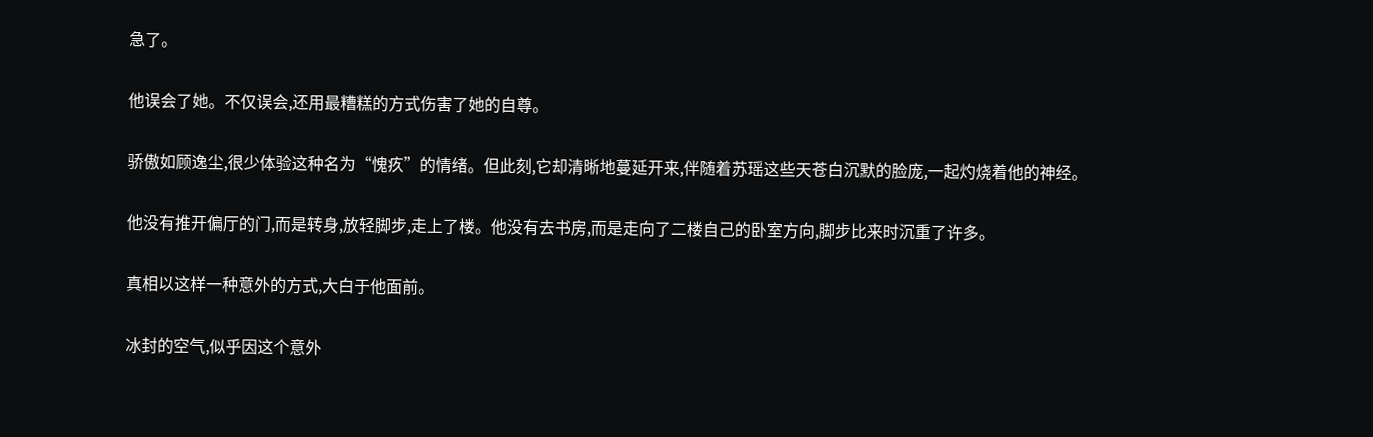急了。

他误会了她。不仅误会,还用最糟糕的方式伤害了她的自尊。

骄傲如顾逸尘,很少体验这种名为“愧疚”的情绪。但此刻,它却清晰地蔓延开来,伴随着苏瑶这些天苍白沉默的脸庞,一起灼烧着他的神经。

他没有推开偏厅的门,而是转身,放轻脚步,走上了楼。他没有去书房,而是走向了二楼自己的卧室方向,脚步比来时沉重了许多。

真相以这样一种意外的方式,大白于他面前。

冰封的空气,似乎因这个意外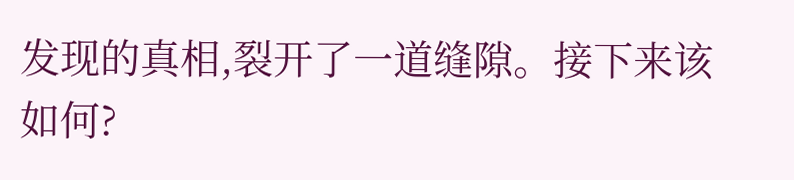发现的真相,裂开了一道缝隙。接下来该如何?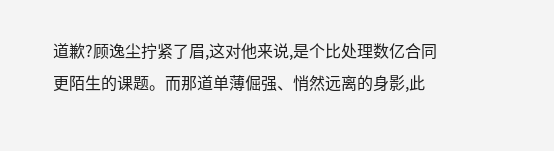道歉?顾逸尘拧紧了眉,这对他来说,是个比处理数亿合同更陌生的课题。而那道单薄倔强、悄然远离的身影,此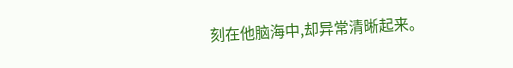刻在他脑海中,却异常清晰起来。